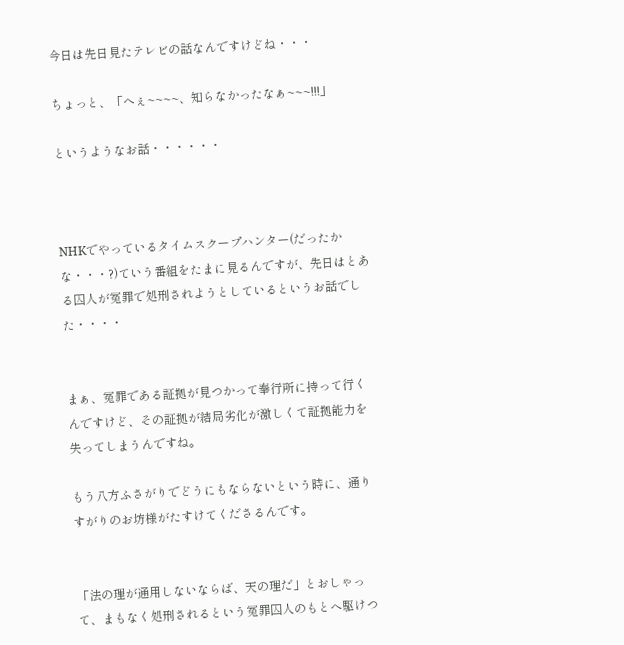今日は先日見たテレビの話なんですけどね・・・

ちょっと、「へぇ~~~~、知らなかったなぁ~~~!!!」

というようなお話・・・・・・



NHKでやっているタイムスクープハンター(だったかな・・・?)ていう番組をたまに見るんですが、先日はとある囚人が冤罪で処刑されようとしているというお話でした・・・・


まぁ、冤罪である証拠が見つかって奉行所に持って行くんですけど、その証拠が結局劣化が激しくて証拠能力を失ってしまうんですね。

もう八方ふさがりでどうにもならないという時に、通りすがりのお坊様がたすけてくださるんです。


「法の理が通用しないならば、天の理だ」とおしゃって、まもなく処刑されるという冤罪囚人のもとへ駆けつ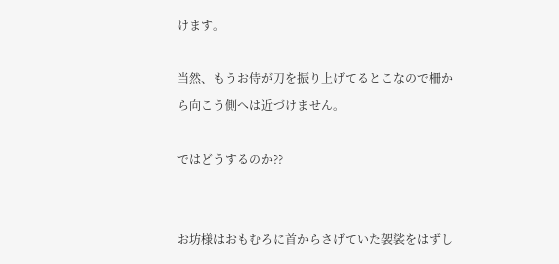けます。

当然、もうお侍が刀を振り上げてるとこなので柵から向こう側へは近づけません。

ではどうするのか??


お坊様はおもむろに首からさげていた袈裟をはずし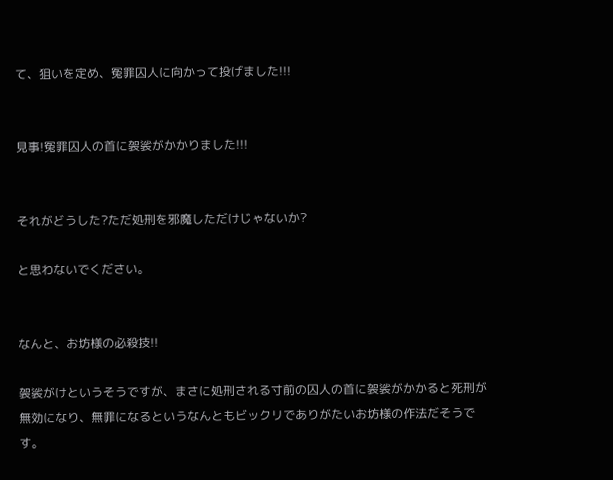て、狙いを定め、冤罪囚人に向かって投げました!!!


見事!冤罪囚人の首に袈裟がかかりました!!!


それがどうした?ただ処刑を邪魔しただけじゃないか?

と思わないでください。


なんと、お坊様の必殺技!!

袈裟がけというそうですが、まさに処刑される寸前の囚人の首に袈裟がかかると死刑が無効になり、無罪になるというなんともビックリでありがたいお坊様の作法だそうです。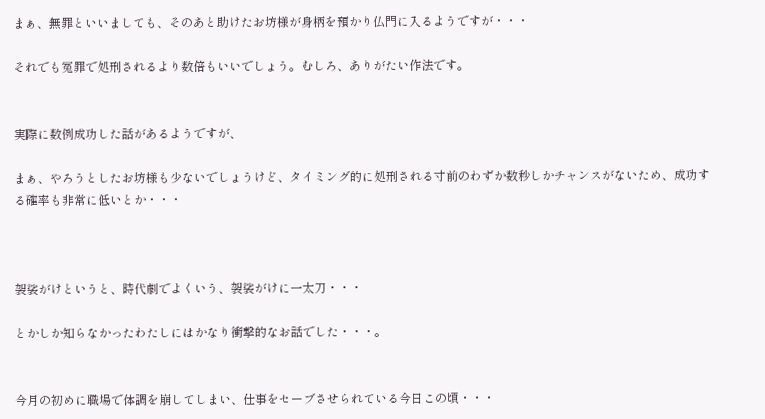まぁ、無罪といいましても、そのあと助けたお坊様が身柄を預かり仏門に入るようですが・・・

それでも冤罪で処刑されるより数倍もいいでしょう。むしろ、ありがたい作法です。


実際に数例成功した話があるようですが、

まぁ、やろうとしたお坊様も少ないでしょうけど、タイミング的に処刑される寸前のわずか数秒しかチャンスがないため、成功する確率も非常に低いとか・・・



袈裟がけというと、時代劇でよくいう、袈裟がけに一太刀・・・

とかしか知らなかったわたしにはかなり衝撃的なお話でした・・・。


今月の初めに職場で体調を崩してしまい、仕事をセーブさせられている今日この頃・・・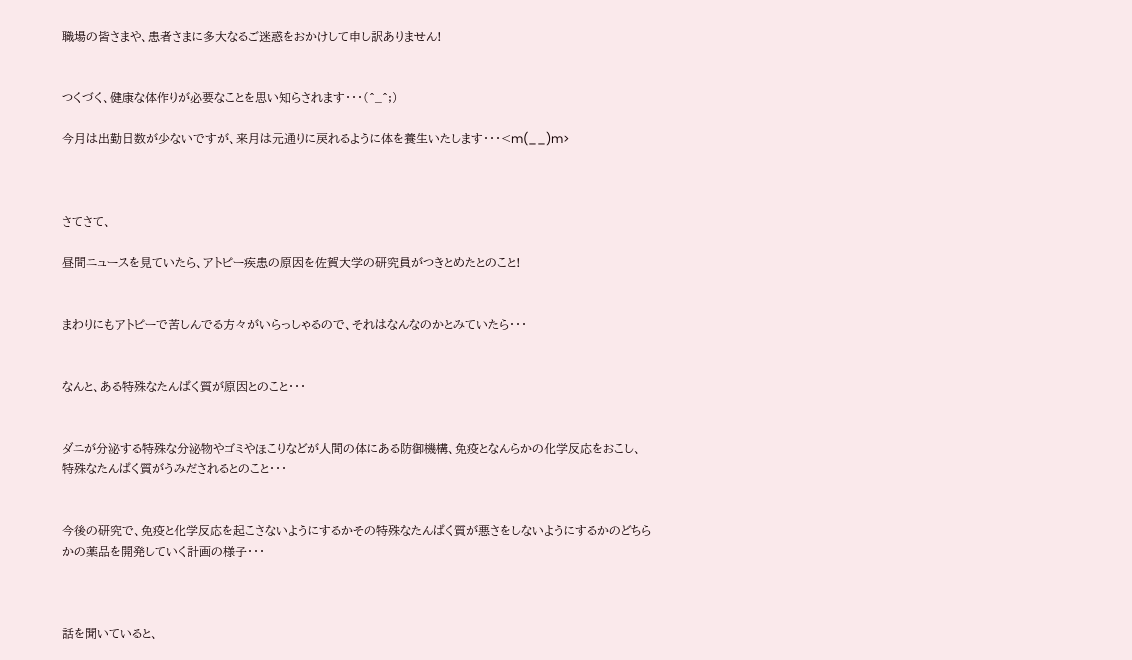職場の皆さまや、患者さまに多大なるご迷惑をおかけして申し訳ありません!


つくづく、健康な体作りが必要なことを思い知らされます・・・(^_^;)

今月は出勤日数が少ないですが、来月は元通りに戻れるように体を養生いたします・・・<m(__)m>



さてさて、

昼間ニュースを見ていたら、アトピー疾患の原因を佐賀大学の研究員がつきとめたとのこと!


まわりにもアトピーで苦しんでる方々がいらっしゃるので、それはなんなのかとみていたら・・・


なんと、ある特殊なたんぱく質が原因とのこと・・・


ダニが分泌する特殊な分泌物やゴミやほこりなどが人間の体にある防御機構、免疫となんらかの化学反応をおこし、特殊なたんぱく質がうみだされるとのこと・・・


今後の研究で、免疫と化学反応を起こさないようにするかその特殊なたんぱく質が悪さをしないようにするかのどちらかの薬品を開発していく計画の様子・・・



話を聞いていると、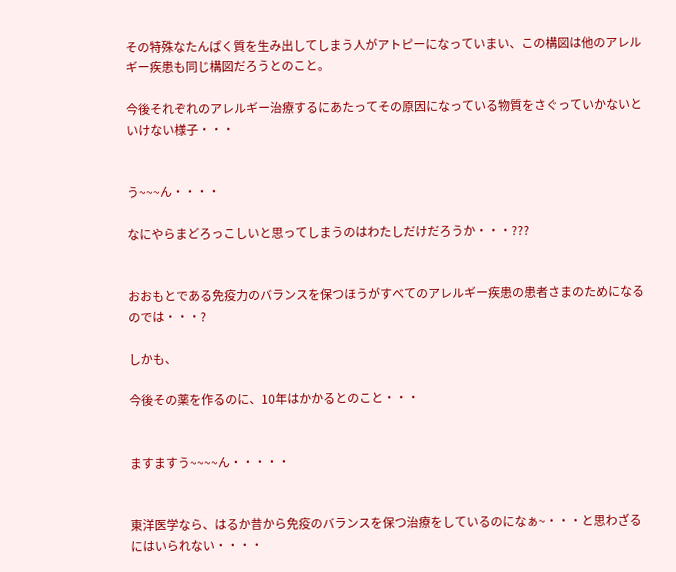その特殊なたんぱく質を生み出してしまう人がアトピーになっていまい、この構図は他のアレルギー疾患も同じ構図だろうとのこと。

今後それぞれのアレルギー治療するにあたってその原因になっている物質をさぐっていかないといけない様子・・・


う~~~ん・・・・

なにやらまどろっこしいと思ってしまうのはわたしだけだろうか・・・???


おおもとである免疫力のバランスを保つほうがすべてのアレルギー疾患の患者さまのためになるのでは・・・?

しかも、

今後その薬を作るのに、10年はかかるとのこと・・・


ますますう~~~~ん・・・・・


東洋医学なら、はるか昔から免疫のバランスを保つ治療をしているのになぁ~・・・と思わざるにはいられない・・・・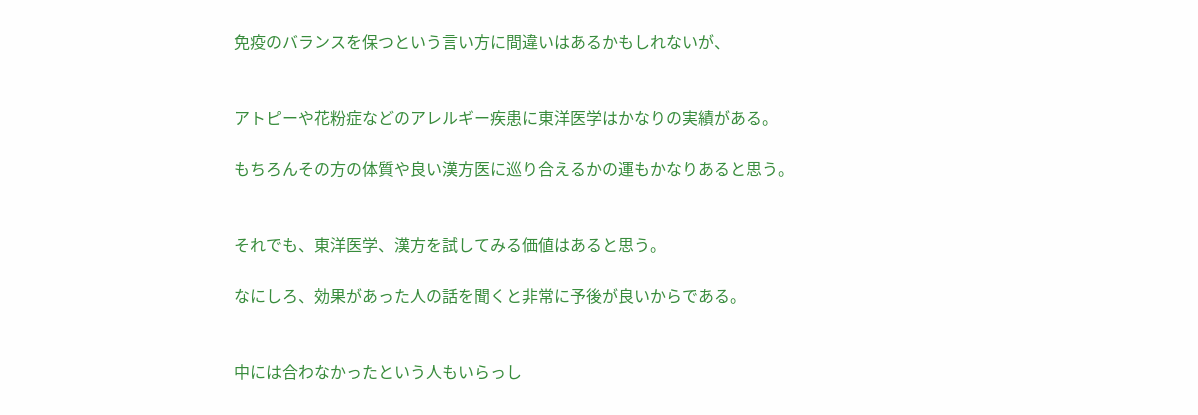免疫のバランスを保つという言い方に間違いはあるかもしれないが、


アトピーや花粉症などのアレルギー疾患に東洋医学はかなりの実績がある。

もちろんその方の体質や良い漢方医に巡り合えるかの運もかなりあると思う。


それでも、東洋医学、漢方を試してみる価値はあると思う。

なにしろ、効果があった人の話を聞くと非常に予後が良いからである。


中には合わなかったという人もいらっし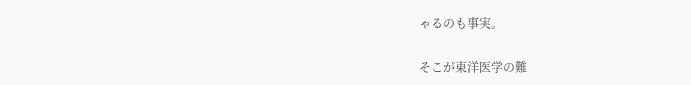ゃるのも事実。

そこが東洋医学の難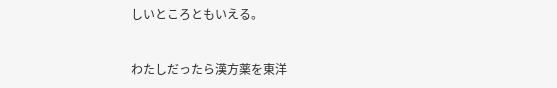しいところともいえる。


わたしだったら漢方薬を東洋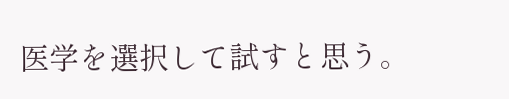医学を選択して試すと思う。